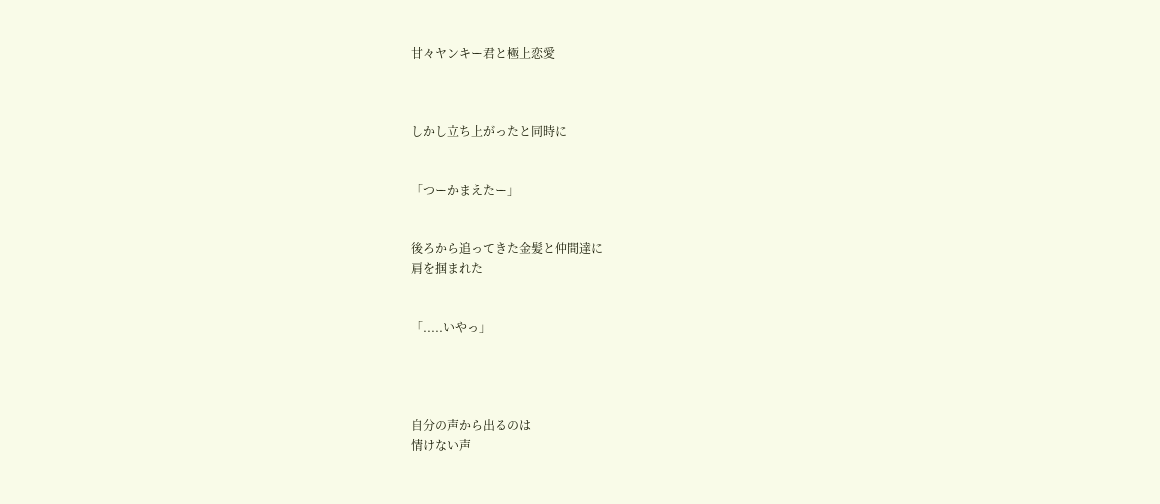甘々ヤンキー君と極上恋愛



しかし立ち上がったと同時に


「つーかまえたー」


後ろから追ってきた金髪と仲間達に
肩を掴まれた


「.....いやっ」




自分の声から出るのは
情けない声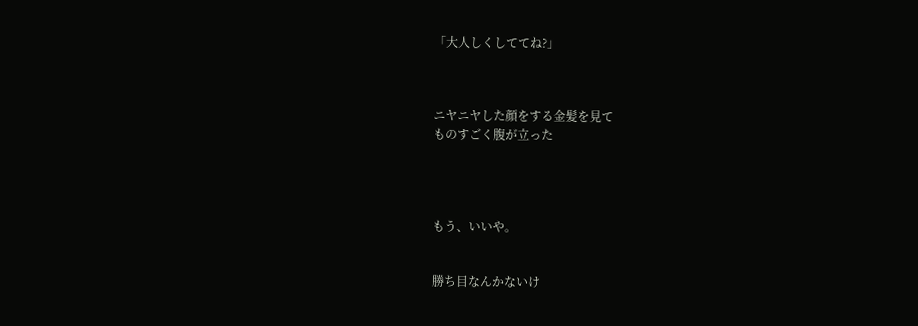「大人しくしててね?」



ニヤニヤした顔をする金髪を見て
ものすごく腹が立った




もう、いいや。


勝ち目なんかないけ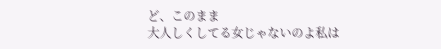ど、このまま
大人しくしてる女じゃないのよ私は